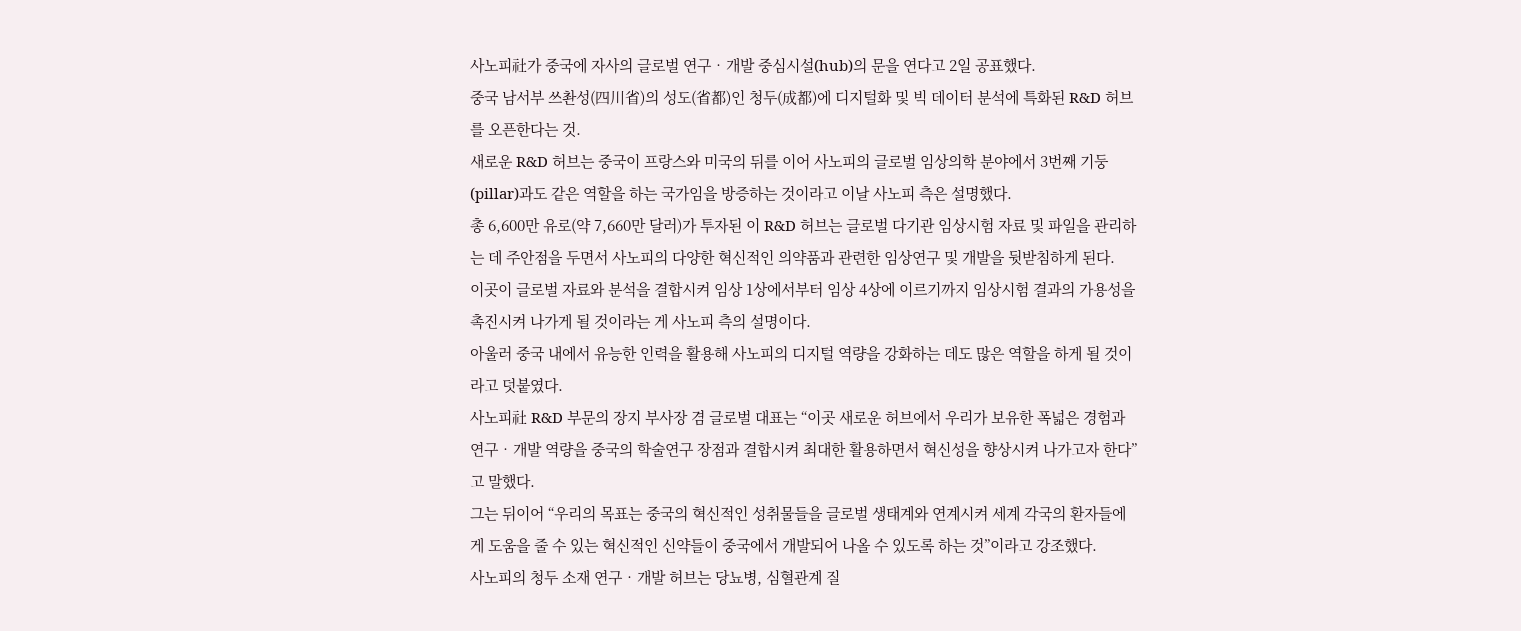사노피社가 중국에 자사의 글로벌 연구‧개발 중심시설(hub)의 문을 연다고 2일 공표했다.
중국 남서부 쓰촨성(四川省)의 성도(省都)인 청두(成都)에 디지털화 및 빅 데이터 분석에 특화된 R&D 허브를 오픈한다는 것.
새로운 R&D 허브는 중국이 프랑스와 미국의 뒤를 이어 사노피의 글로벌 임상의학 분야에서 3번째 기둥(pillar)과도 같은 역할을 하는 국가임을 방증하는 것이라고 이날 사노피 측은 설명했다.
총 6,600만 유로(약 7,660만 달러)가 투자된 이 R&D 허브는 글로벌 다기관 임상시험 자료 및 파일을 관리하는 데 주안점을 두면서 사노피의 다양한 혁신적인 의약품과 관련한 임상연구 및 개발을 뒷받침하게 된다.
이곳이 글로벌 자료와 분석을 결합시켜 임상 1상에서부터 임상 4상에 이르기까지 임상시험 결과의 가용성을 촉진시켜 나가게 될 것이라는 게 사노피 측의 설명이다.
아울러 중국 내에서 유능한 인력을 활용해 사노피의 디지털 역량을 강화하는 데도 많은 역할을 하게 될 것이라고 덧붙였다.
사노피社 R&D 부문의 장지 부사장 겸 글로벌 대표는 “이곳 새로운 허브에서 우리가 보유한 폭넓은 경험과 연구‧개발 역량을 중국의 학술연구 장점과 결합시켜 최대한 활용하면서 혁신성을 향상시켜 나가고자 한다”고 말했다.
그는 뒤이어 “우리의 목표는 중국의 혁신적인 성취물들을 글로벌 생태계와 연계시켜 세계 각국의 환자들에게 도움을 줄 수 있는 혁신적인 신약들이 중국에서 개발되어 나올 수 있도록 하는 것”이라고 강조했다.
사노피의 청두 소재 연구‧개발 허브는 당뇨병, 심혈관계 질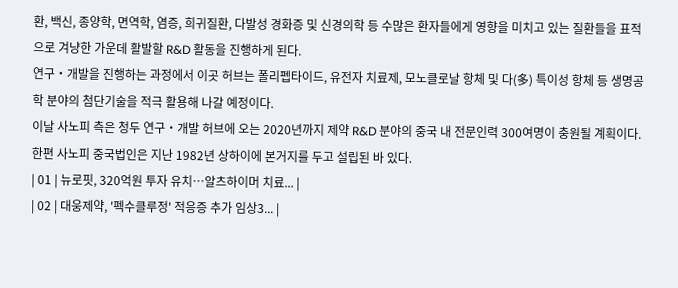환, 백신, 종양학, 면역학, 염증, 희귀질환, 다발성 경화증 및 신경의학 등 수많은 환자들에게 영향을 미치고 있는 질환들을 표적으로 겨냥한 가운데 활발할 R&D 활동을 진행하게 된다.
연구‧개발을 진행하는 과정에서 이곳 허브는 폴리펩타이드, 유전자 치료제, 모노클로날 항체 및 다(多) 특이성 항체 등 생명공학 분야의 첨단기술을 적극 활용해 나갈 예정이다.
이날 사노피 측은 청두 연구‧개발 허브에 오는 2020년까지 제약 R&D 분야의 중국 내 전문인력 300여명이 충원될 계획이다.
한편 사노피 중국법인은 지난 1982년 상하이에 본거지를 두고 설립된 바 있다.
| 01 | 뉴로핏, 320억원 투자 유치…알츠하이머 치료... |
| 02 | 대웅제약, '펙수클루정' 적응증 추가 임상3... |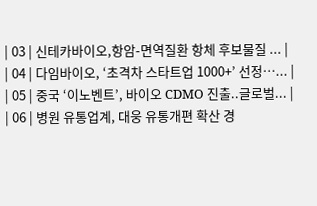| 03 | 신테카바이오,항암-면역질환 항체 후보물질 ... |
| 04 | 다임바이오, ‘초격차 스타트업 1000+’ 선정…... |
| 05 | 중국 ‘이노벤트’, 바이오 CDMO 진출..글로벌... |
| 06 | 병원 유통업계, 대웅 유통개편 확산 경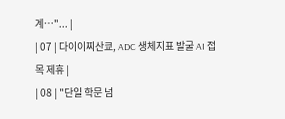계…"... |
| 07 | 다이이찌산쿄, ADC 생체지표 발굴 AI 접목 제휴 |
| 08 | "단일 학문 넘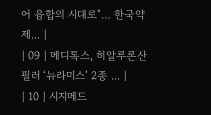어 융합의 시대로"… 한국약제... |
| 09 | 메디톡스, 히알루론산 필러 ‘뉴라미스’ 2종 ... |
| 10 | 시지메드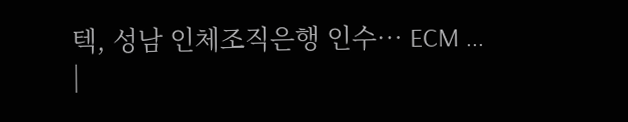텍, 성남 인체조직은행 인수… ECM ... |